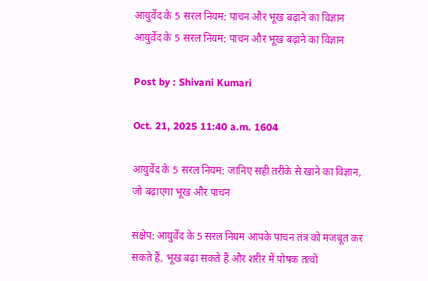आयुर्वेद के 5 सरल नियम: पाचन और भूख बढ़ाने का विज्ञान
आयुर्वेद के 5 सरल नियम: पाचन और भूख बढ़ाने का विज्ञान

Post by : Shivani Kumari

Oct. 21, 2025 11:40 a.m. 1604

आयुर्वेद के 5 सरल नियम: जानिए सही तरीके से खाने का विज्ञान, जो बढ़ाएगा भूख और पाचन

संक्षेप: आयुर्वेद के 5 सरल नियम आपके पाचन तंत्र को मजबूत कर सकते हैं, भूख बढ़ा सकते हैं और शरीर में पोषक तत्वों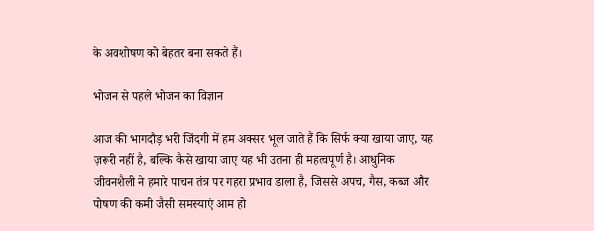के अवशोषण को बेहतर बना सकते हैं।

भोजन से पहले भोजन का विज्ञान

आज की भागदौड़ भरी जिंदगी में हम अक्सर भूल जाते हैं कि सिर्फ क्या खाया जाए, यह ज़रूरी नहीं है, बल्कि कैसे खाया जाए यह भी उतना ही महत्वपूर्ण है। आधुनिक जीवनशैली ने हमारे पाचन तंत्र पर गहरा प्रभाव डाला है, जिससे अपच, गैस, कब्ज और पोषण की कमी जैसी समस्याएं आम हो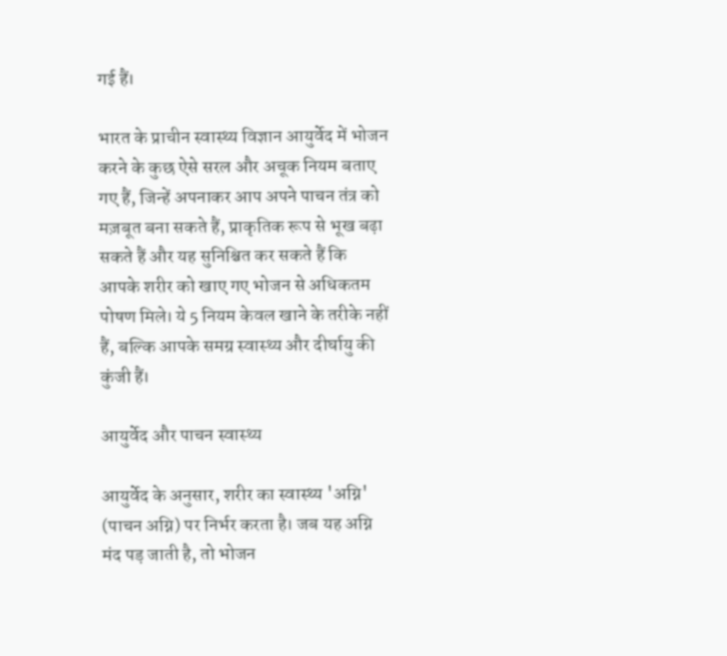गई हैं।

भारत के प्राचीन स्वास्थ्य विज्ञान आयुर्वेद में भोजन करने के कुछ ऐसे सरल और अचूक नियम बताए गए हैं, जिन्हें अपनाकर आप अपने पाचन तंत्र को मज़बूत बना सकते हैं, प्राकृतिक रूप से भूख बढ़ा सकते हैं और यह सुनिश्चित कर सकते हैं कि आपके शरीर को खाए गए भोजन से अधिकतम पोषण मिले। ये 5 नियम केवल खाने के तरीके नहीं हैं, बल्कि आपके समग्र स्वास्थ्य और दीर्घायु की कुंजी हैं।

आयुर्वेद और पाचन स्वास्थ्य

आयुर्वेद के अनुसार, शरीर का स्वास्थ्य 'अग्नि' (पाचन अग्नि) पर निर्भर करता है। जब यह अग्नि मंद पड़ जाती है, तो भोजन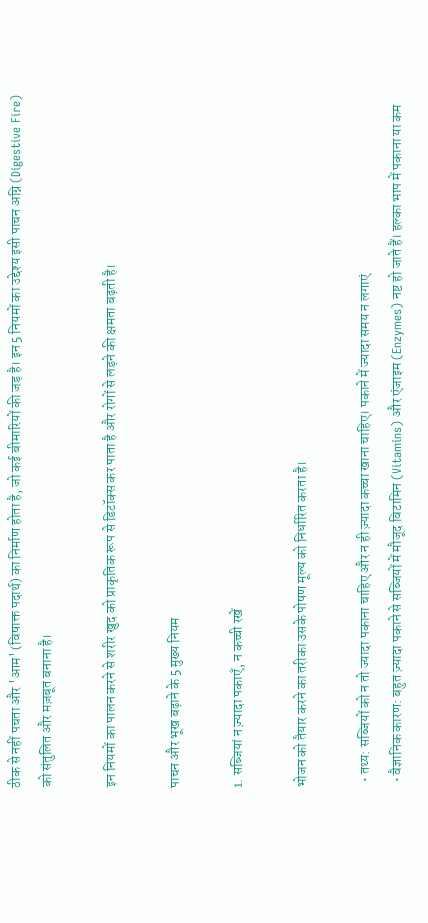ठीक से नहीं पचता और 'आम' (विषाक्त पदार्थ) का निर्माण होता है, जो कई बीमारियों की जड़ है। इन 5 नियमों का उद्देश्य इसी पाचन अग्नि (Digestive Fire) को संतुलित और मज़बूत बनाना है।

इन नियमों का पालन करने से शरीर खुद को प्राकृतिक रूप से डिटॉक्स कर पाता है और रोगों से लड़ने की क्षमता बढ़ती है।

पाचन और भूख बढ़ाने के 5 मुख्य नियम

1. सब्जियां न ज़्यादा पकाएँ, न कच्ची रखें

भोजन को तैयार करने का तरीका उसके पोषण मूल्य को निर्धारित करता है।

  • तथ्य: सब्जियों को न तो ज्यादा पकाना चाहिए और न ही ज़्यादा कच्चा खाना चाहिए। पकाने में ज्यादा समय न लगाएं
  • वैज्ञानिक कारण: बहुत ज़्यादा पकाने से सब्जियों में मौजूद विटामिन (Vitamins) और एंजाइम (Enzymes) नष्ट हो जाते हैं। हल्का भाप में पकाना या कम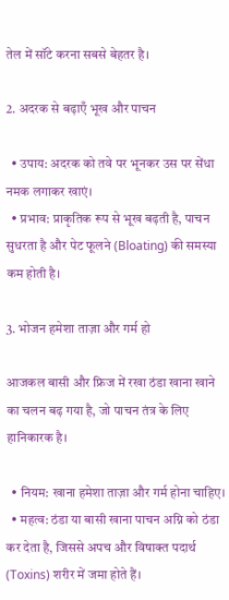तेल में सॉटे करना सबसे बेहतर है।

2. अदरक से बढ़ाएँ भूख और पाचन

  • उपाय: अदरक को तवे पर भूनकर उस पर सेंधा नमक लगाकर खाएं।
  • प्रभाव: प्राकृतिक रूप से भूख बढ़ती है, पाचन सुधरता है और पेट फूलने (Bloating) की समस्या कम होती है।

3. भोजन हमेशा ताज़ा और गर्म हो

आजकल बासी और फ्रिज में रखा ठंडा खाना खाने का चलन बढ़ गया है, जो पाचन तंत्र के लिए हानिकारक है।

  • नियम: खाना हमेशा ताज़ा और गर्म होना चाहिए।
  • महत्व: ठंडा या बासी खाना पाचन अग्नि को ठंडा कर देता है, जिससे अपच और विषाक्त पदार्थ (Toxins) शरीर में जमा होते हैं।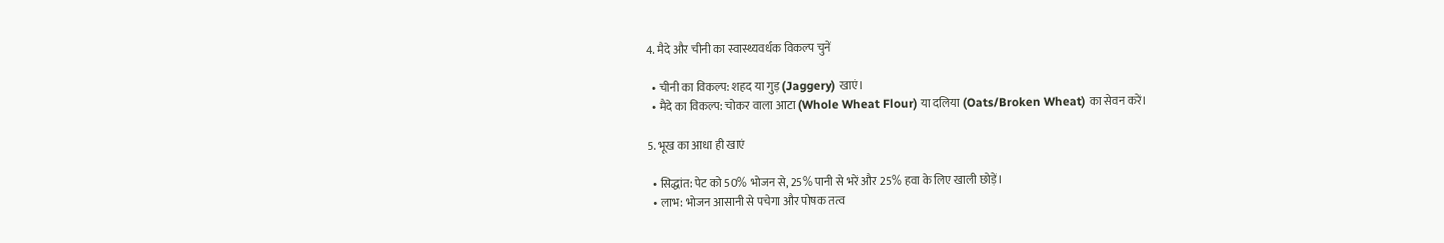4. मैदे और चीनी का स्वास्थ्यवर्धक विकल्प चुनें

  • चीनी का विकल्प: शहद या गुड़ (Jaggery) खाएं।
  • मैदे का विकल्प: चोकर वाला आटा (Whole Wheat Flour) या दलिया (Oats/Broken Wheat) का सेवन करें।

5. भूख का आधा ही खाएं

  • सिद्धांत: पेट को 50% भोजन से, 25% पानी से भरें और 25% हवा के लिए खाली छोड़ें।
  • लाभ: भोजन आसानी से पचेगा और पोषक तत्व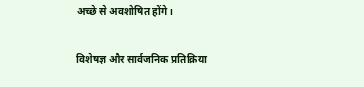अच्छे से अवशोषित होंगे।

विशेषज्ञ और सार्वजनिक प्रतिक्रिया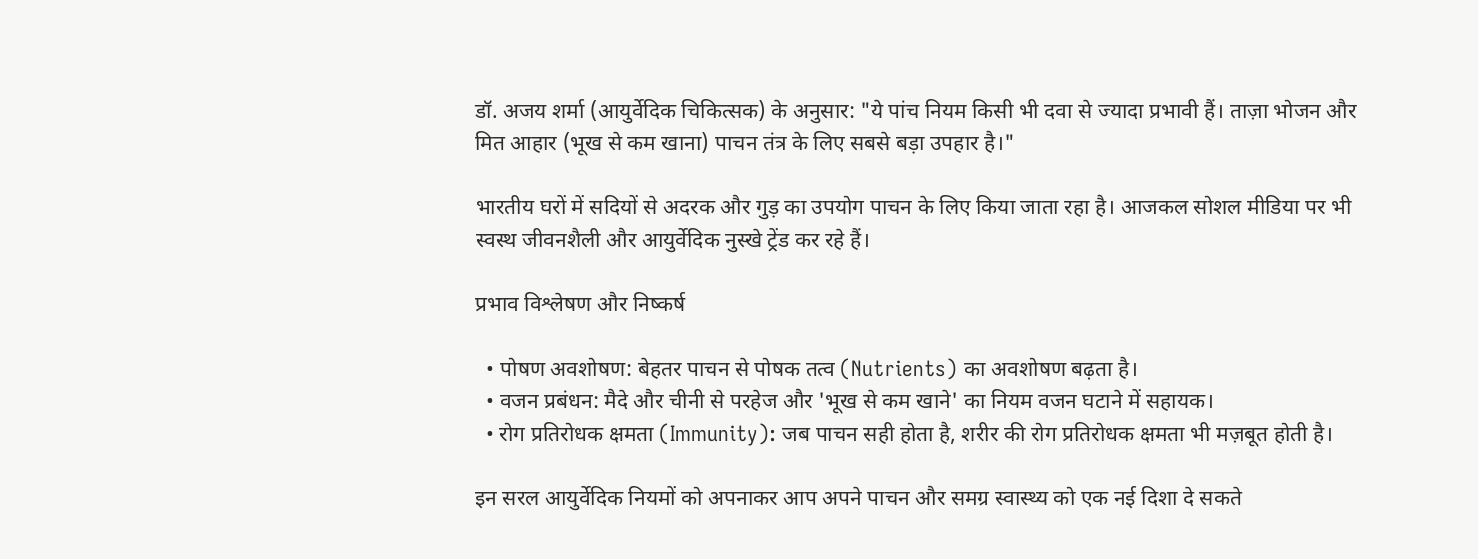डॉ. अजय शर्मा (आयुर्वेदिक चिकित्सक) के अनुसार: "ये पांच नियम किसी भी दवा से ज्यादा प्रभावी हैं। ताज़ा भोजन और मित आहार (भूख से कम खाना) पाचन तंत्र के लिए सबसे बड़ा उपहार है।"

भारतीय घरों में सदियों से अदरक और गुड़ का उपयोग पाचन के लिए किया जाता रहा है। आजकल सोशल मीडिया पर भी स्वस्थ जीवनशैली और आयुर्वेदिक नुस्खे ट्रेंड कर रहे हैं।

प्रभाव विश्लेषण और निष्कर्ष

  • पोषण अवशोषण: बेहतर पाचन से पोषक तत्व (Nutrients) का अवशोषण बढ़ता है।
  • वजन प्रबंधन: मैदे और चीनी से परहेज और 'भूख से कम खाने' का नियम वजन घटाने में सहायक।
  • रोग प्रतिरोधक क्षमता (Immunity): जब पाचन सही होता है, शरीर की रोग प्रतिरोधक क्षमता भी मज़बूत होती है।

इन सरल आयुर्वेदिक नियमों को अपनाकर आप अपने पाचन और समग्र स्वास्थ्य को एक नई दिशा दे सकते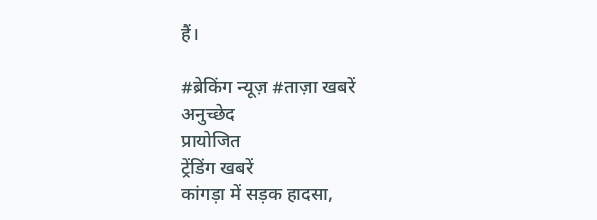हैं।

#ब्रेकिंग न्यूज़ #ताज़ा खबरें
अनुच्छेद
प्रायोजित
ट्रेंडिंग खबरें
कांगड़ा में सड़क हादसा,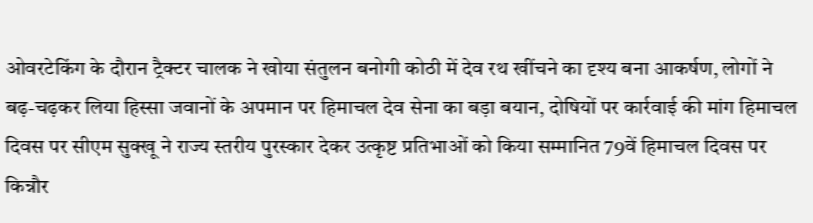ओवरटेकिंग के दौरान ट्रैक्टर चालक ने खोया संतुलन बनोगी कोठी में देव रथ खींचने का दृश्य बना आकर्षण, लोगों ने बढ़-चढ़कर लिया हिस्सा जवानों के अपमान पर हिमाचल देव सेना का बड़ा बयान, दोषियों पर कार्रवाई की मांग हिमाचल दिवस पर सीएम सुक्खू ने राज्य स्तरीय पुरस्कार देकर उत्कृष्ट प्रतिभाओं को किया सम्मानित 79वें हिमाचल दिवस पर किन्नौर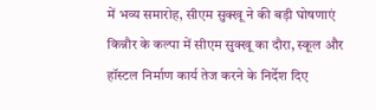में भव्य समारोह, सीएम सुक्खू ने की बड़ी घोषणाएं किन्नौर के कल्पा में सीएम सुक्खू का दौरा, स्कूल और हॉस्टल निर्माण कार्य तेज करने के निर्देश दिए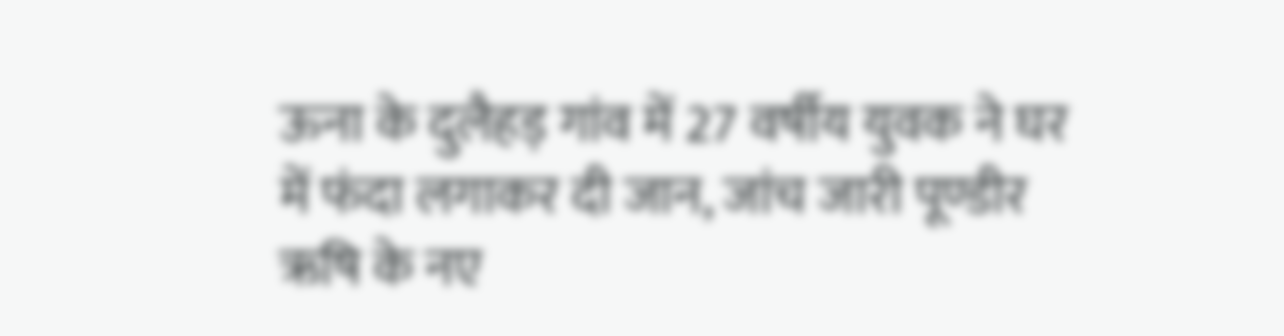ऊना के दुलैहड़ गांव में 27 वर्षीय युवक ने घर में फंदा लगाकर दी जान, जांच जारी पूण्डीर ऋषि के नए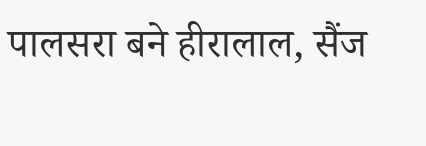पालसरा बने हीरालाल, सैंज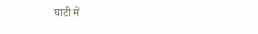घाटी में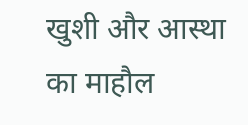खुशी और आस्था का माहौल